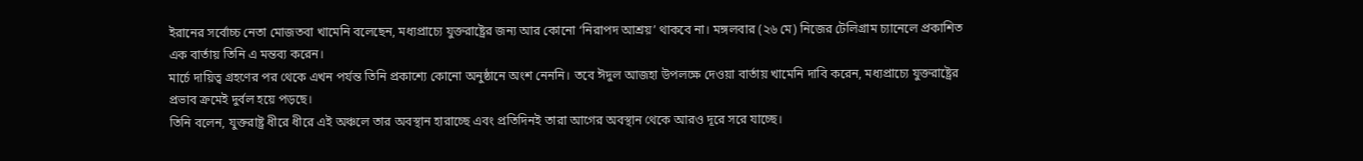ইরানের সর্বোচ্চ নেতা মোজতবা খামেনি বলেছেন, মধ্যপ্রাচ্যে যুক্তরাষ্ট্রের জন্য আর কোনো ‘নিরাপদ আশ্রয়’ থাকবে না। মঙ্গলবার (২৬ মে) নিজের টেলিগ্রাম চ্যানেলে প্রকাশিত এক বার্তায় তিনি এ মন্তব্য করেন।
মার্চে দায়িত্ব গ্রহণের পর থেকে এখন পর্যন্ত তিনি প্রকাশ্যে কোনো অনুষ্ঠানে অংশ নেননি। তবে ঈদুল আজহা উপলক্ষে দেওয়া বার্তায় খামেনি দাবি করেন, মধ্যপ্রাচ্যে যুক্তরাষ্ট্রের প্রভাব ক্রমেই দুর্বল হয়ে পড়ছে।
তিনি বলেন, যুক্তরাষ্ট্র ধীরে ধীরে এই অঞ্চলে তার অবস্থান হারাচ্ছে এবং প্রতিদিনই তারা আগের অবস্থান থেকে আরও দূরে সরে যাচ্ছে।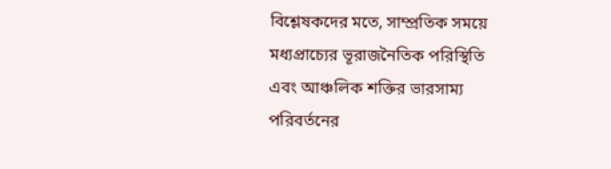বিশ্লেষকদের মতে, সাম্প্রতিক সময়ে মধ্যপ্রাচ্যের ভূরাজনৈতিক পরিস্থিতি এবং আঞ্চলিক শক্তির ভারসাম্য পরিবর্তনের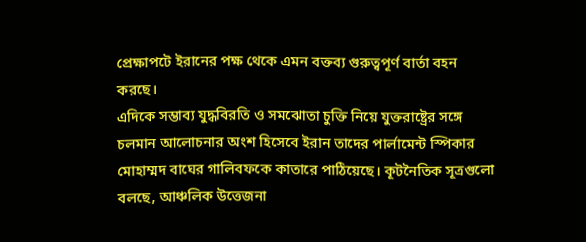প্রেক্ষাপটে ইরানের পক্ষ থেকে এমন বক্তব্য গুরুত্বপূর্ণ বার্তা বহন করছে।
এদিকে সম্ভাব্য যুদ্ধবিরতি ও সমঝোতা চুক্তি নিয়ে যুক্তরাষ্ট্রের সঙ্গে চলমান আলোচনার অংশ হিসেবে ইরান তাদের পার্লামেন্ট স্পিকার মোহাম্মদ বাঘের গালিবফকে কাতারে পাঠিয়েছে। কূটনৈতিক সূত্রগুলো বলছে, আঞ্চলিক উত্তেজনা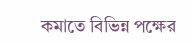কমাতে বিভিন্ন পক্ষের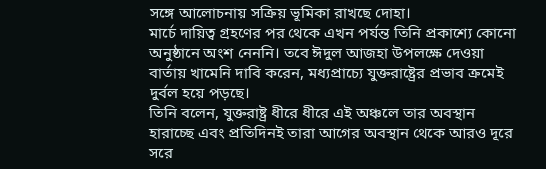সঙ্গে আলোচনায় সক্রিয় ভূমিকা রাখছে দোহা।
মার্চে দায়িত্ব গ্রহণের পর থেকে এখন পর্যন্ত তিনি প্রকাশ্যে কোনো অনুষ্ঠানে অংশ নেননি। তবে ঈদুল আজহা উপলক্ষে দেওয়া বার্তায় খামেনি দাবি করেন, মধ্যপ্রাচ্যে যুক্তরাষ্ট্রের প্রভাব ক্রমেই দুর্বল হয়ে পড়ছে।
তিনি বলেন, যুক্তরাষ্ট্র ধীরে ধীরে এই অঞ্চলে তার অবস্থান হারাচ্ছে এবং প্রতিদিনই তারা আগের অবস্থান থেকে আরও দূরে সরে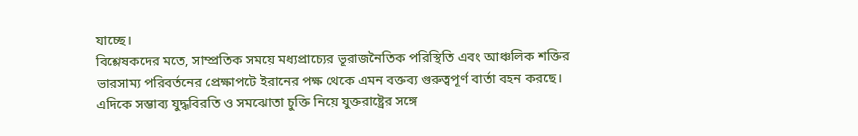যাচ্ছে।
বিশ্লেষকদের মতে, সাম্প্রতিক সময়ে মধ্যপ্রাচ্যের ভূরাজনৈতিক পরিস্থিতি এবং আঞ্চলিক শক্তির ভারসাম্য পরিবর্তনের প্রেক্ষাপটে ইরানের পক্ষ থেকে এমন বক্তব্য গুরুত্বপূর্ণ বার্তা বহন করছে।
এদিকে সম্ভাব্য যুদ্ধবিরতি ও সমঝোতা চুক্তি নিয়ে যুক্তরাষ্ট্রের সঙ্গে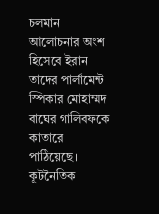চলমান আলোচনার অংশ হিসেবে ইরান তাদের পার্লামেন্ট স্পিকার মোহাম্মদ বাঘের গালিবফকে কাতারে পাঠিয়েছে। কূটনৈতিক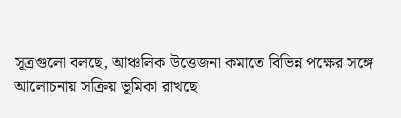সূত্রগুলো বলছে, আঞ্চলিক উত্তেজনা কমাতে বিভিন্ন পক্ষের সঙ্গে আলোচনায় সক্রিয় ভূমিকা রাখছে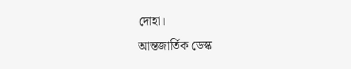দোহা।
আন্তজার্তিক ডেস্ক